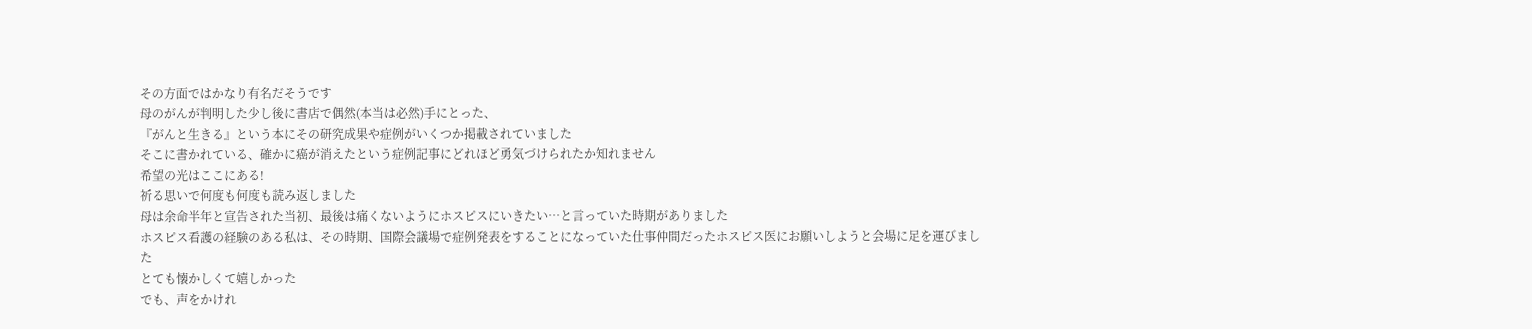その方面ではかなり有名だそうです
母のがんが判明した少し後に書店で偶然(本当は必然)手にとった、
『がんと生きる』という本にその研究成果や症例がいくつか掲載されていました
そこに書かれている、確かに癌が消えたという症例記事にどれほど勇気づけられたか知れません
希望の光はここにある!
祈る思いで何度も何度も読み返しました
母は余命半年と宣告された当初、最後は痛くないようにホスピスにいきたい…と言っていた時期がありました
ホスピス看護の経験のある私は、その時期、国際会議場で症例発表をすることになっていた仕事仲間だったホスピス医にお願いしようと会場に足を運びました
とても懐かしくて嬉しかった
でも、声をかけれ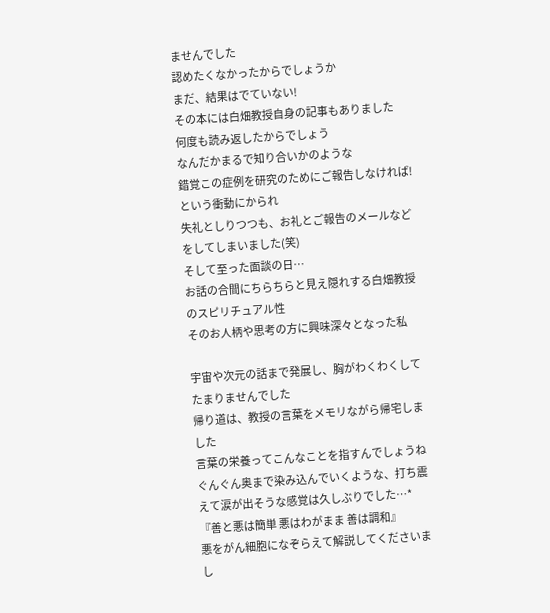ませんでした
認めたくなかったからでしょうか
まだ、結果はでていない!
その本には白畑教授自身の記事もありました
何度も読み返したからでしょう
なんだかまるで知り合いかのような
錯覚この症例を研究のためにご報告しなければ!という衝動にかられ
失礼としりつつも、お礼とご報告のメールなどをしてしまいました(笑)
そして至った面談の日…
お話の合間にちらちらと見え隠れする白畑教授のスピリチュアル性
そのお人柄や思考の方に興味深々となった私

宇宙や次元の話まで発展し、胸がわくわくしてたまりませんでした
帰り道は、教授の言葉をメモリながら帰宅しました
言葉の栄養ってこんなことを指すんでしょうね
ぐんぐん奥まで染み込んでいくような、打ち震えて涙が出そうな感覚は久しぶりでした…*
『善と悪は簡単 悪はわがまま 善は調和』
悪をがん細胞になぞらえて解説してくださいまし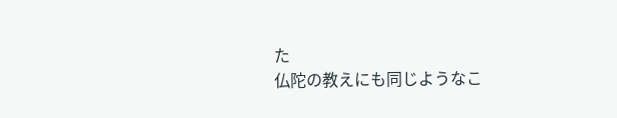た
仏陀の教えにも同じようなこ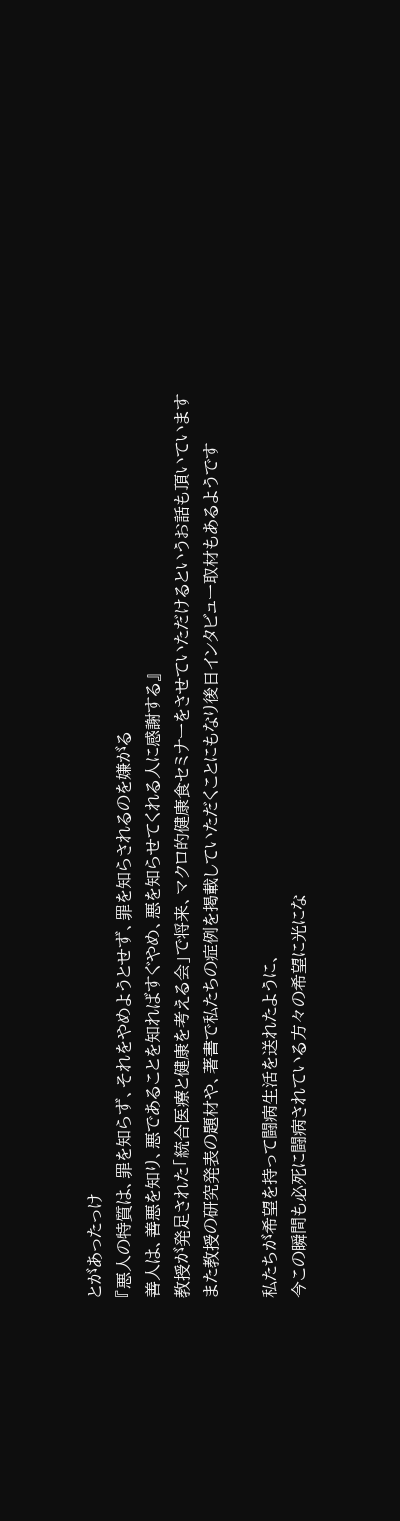とがあったっけ
『悪人の特質は、罪を知らず、それをやめようとせず、罪を知らされるのを嫌がる
善人は、善悪を知り、悪であることを知ればすぐやめ、悪を知らせてくれる人に感謝する』
教授が発足された「統合医療と健康を考える会」で将来、マクロ的健康食セミナーをさせていただけるというお話も頂いています
また教授の研究発表の題材や、著書で私たちの症例を掲載していただくことにもなり後日インタビュー取材もあるようです

私たちが希望を持って闘病生活を送れたように、
今この瞬間も必死に闘病されている方々の希望に光にな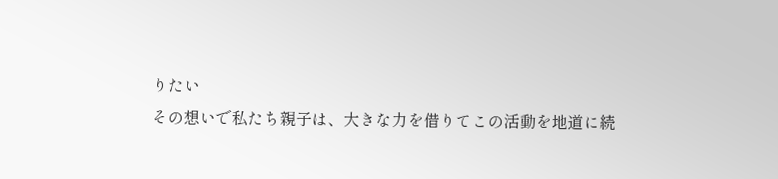りたい
その想いで私たち親子は、大きな力を借りてこの活動を地道に続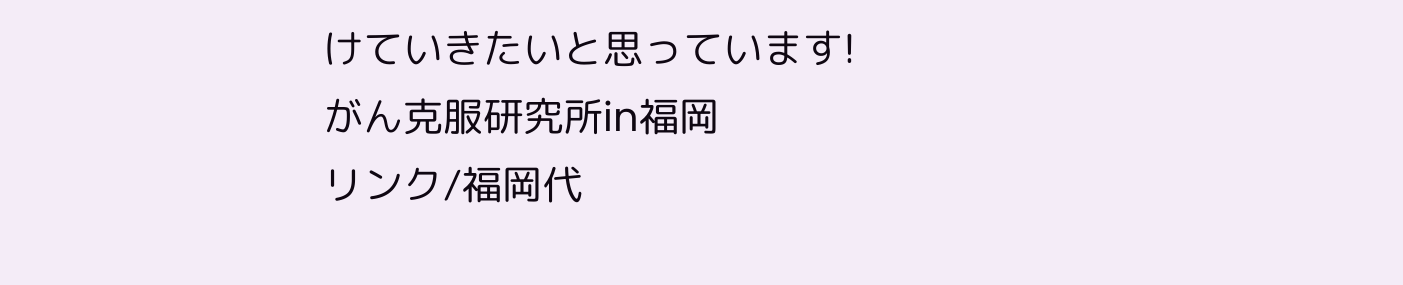けていきたいと思っています!
がん克服研究所in福岡
リンク/福岡代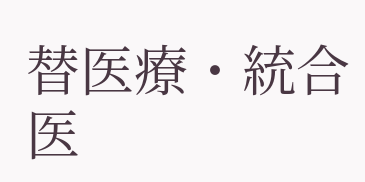替医療・統合医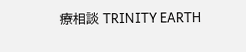療相談 TRINITY EARTH